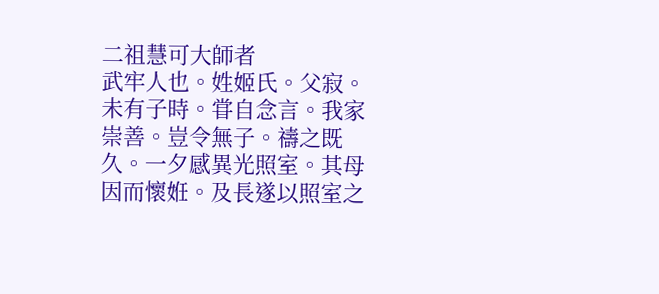二祖慧可大師者
武牢人也。姓姬氏。父寂。未有子時。甞自念言。我家崇善。豈令無子。禱之既久。一夕感異光照室。其母因而懷姙。及長遂以照室之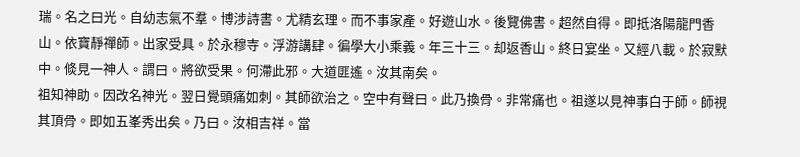瑞。名之曰光。自幼志氣不羣。博涉詩書。尤精玄理。而不事家產。好遊山水。後覽佛書。超然自得。即抵洛陽龍門香山。依寶靜禪師。出家受具。於永穆寺。浮游講肆。徧學大小乘義。年三十三。却返香山。終日宴坐。又經八載。於寂默中。倐見一神人。謂曰。將欲受果。何滯此邪。大道匪遙。汝其南矣。
祖知神助。因改名神光。翌日覺頭痛如刺。其師欲治之。空中有聲曰。此乃換骨。非常痛也。祖遂以見神事白于師。師視其頂骨。即如五峯秀出矣。乃曰。汝相吉祥。當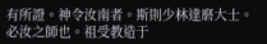有所證。神令汝南者。斯則少林達磨大士。必汝之師也。祖受教造于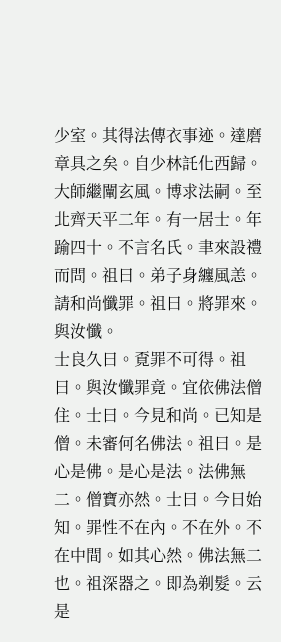少室。其得法傳衣事迹。達磨章具之矣。自少林託化西歸。大師繼闡玄風。博求法嗣。至北齊天平二年。有一居士。年踰四十。不言名氏。聿來設禮而問。祖曰。弟子身纏風恙。請和尚懺罪。祖曰。將罪來。與汝懺。
士良久曰。覔罪不可得。祖曰。與汝懺罪竟。宜依佛法僧住。士曰。今見和尚。已知是僧。未審何名佛法。祖曰。是心是佛。是心是法。法佛無二。僧寶亦然。士曰。今日始知。罪性不在內。不在外。不在中間。如其心然。佛法無二也。祖深器之。即為剃髮。云是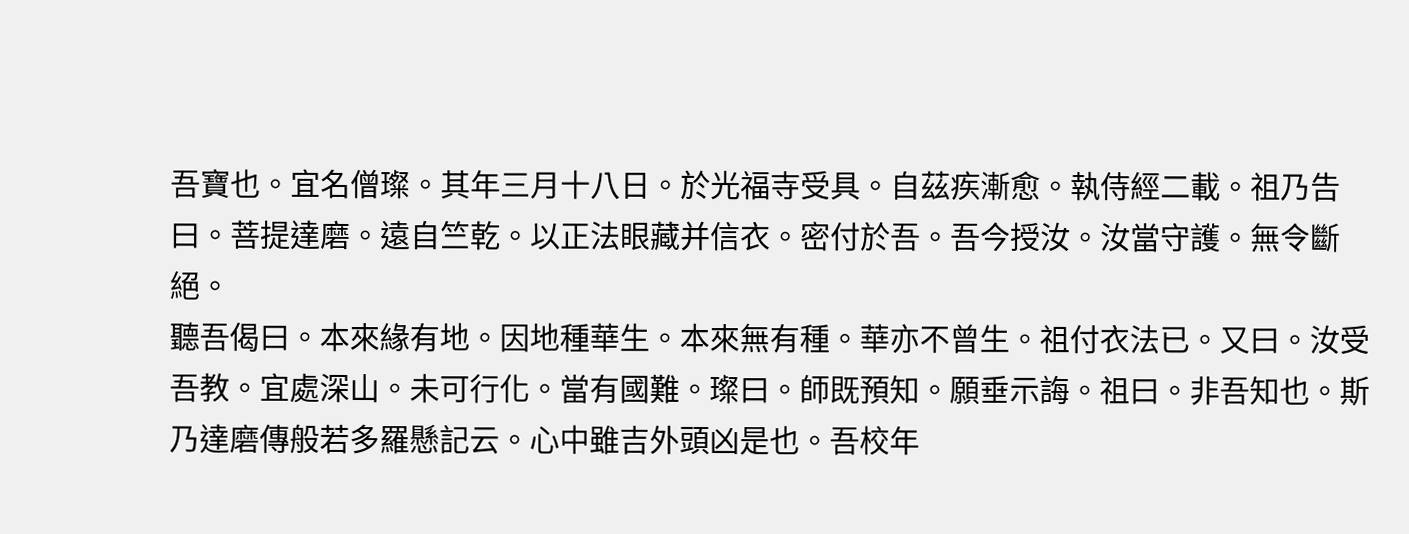吾寶也。宜名僧璨。其年三月十八日。於光福寺受具。自茲疾漸愈。執侍經二載。祖乃告曰。菩提達磨。遠自竺乾。以正法眼藏并信衣。密付於吾。吾今授汝。汝當守護。無令斷絕。
聽吾偈曰。本來緣有地。因地種華生。本來無有種。華亦不曾生。祖付衣法已。又曰。汝受吾教。宜處深山。未可行化。當有國難。璨曰。師既預知。願垂示誨。祖曰。非吾知也。斯乃達磨傳般若多羅懸記云。心中雖吉外頭凶是也。吾校年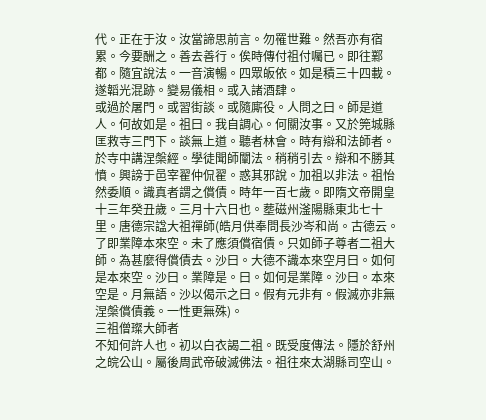代。正在于汝。汝當諦思前言。勿罹世難。然吾亦有宿累。今要酬之。善去善行。俟時傳付祖付囑已。即往鄴都。隨宜說法。一音演暢。四眾皈依。如是積三十四載。遂韜光混跡。變易儀相。或入諸酒肆。
或過於屠門。或習街談。或隨廝役。人問之曰。師是道人。何故如是。祖曰。我自調心。何關汝事。又於筦城縣匡救寺三門下。談無上道。聽者林會。時有辯和法師者。於寺中講涅槃經。學徒聞師闡法。稍稍引去。辯和不勝其憤。興謗于邑宰翟仲侃翟。惑其邪說。加祖以非法。祖怡然委順。識真者謂之償債。時年一百七歲。即隋文帝開皇十三年癸丑歲。三月十六日也。塟磁州滏陽縣東北七十里。唐德宗諡大祖禪師(皓月供奉問長沙岑和尚。古德云。
了即業障本來空。未了應須償宿債。只如師子尊者二祖大師。為甚麼得償債去。沙曰。大德不識本來空月曰。如何是本來空。沙曰。業障是。曰。如何是業障。沙曰。本來空是。月無語。沙以偈示之曰。假有元非有。假滅亦非無涅槃償債義。一性更無殊)。
三祖僧璨大師者
不知何許人也。初以白衣謁二祖。既受度傳法。隱於舒州之皖公山。屬後周武帝破滅佛法。祖往來太湖縣司空山。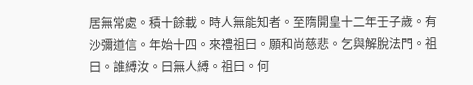居無常處。積十餘載。時人無能知者。至隋開皇十二年壬子歲。有沙彌道信。年始十四。來禮祖曰。願和尚慈悲。乞與解脫法門。祖曰。誰縛汝。曰無人縛。祖曰。何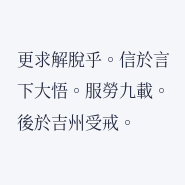更求解脫乎。信於言下大悟。服勞九載。後於吉州受戒。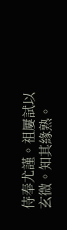侍奉尤謹。祖屢試以玄微。知其緣熟。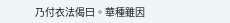乃付衣法偈曰。華種雖因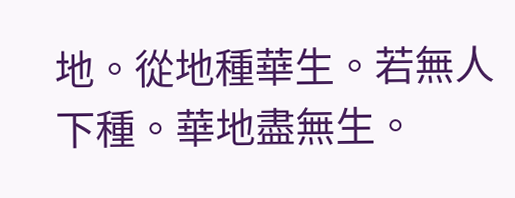地。從地種華生。若無人下種。華地盡無生。